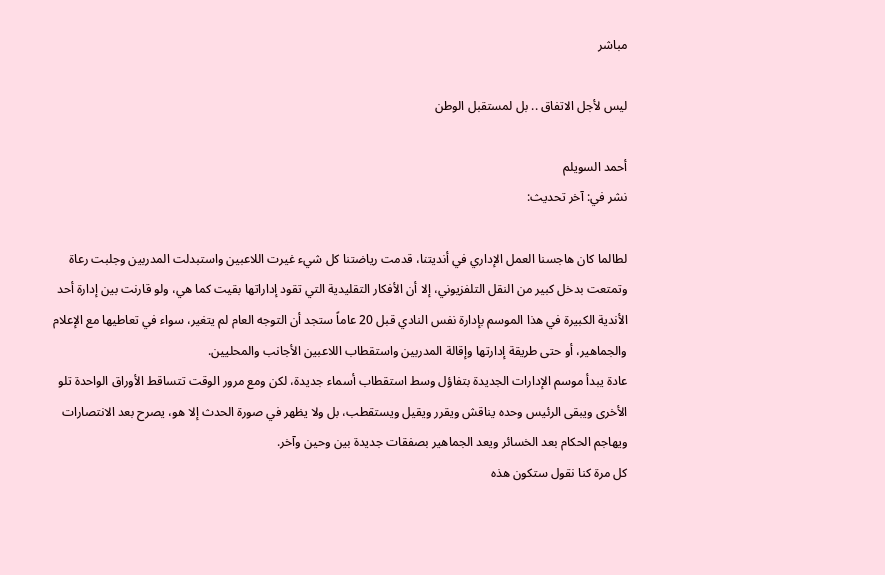مباشر

ليس لأجل الاتفاق .. بل لمستقبل الوطن

أحمد السويلم
نشر في: آخر تحديث:

لطالما كان هاجسنا العمل الإداري في أنديتنا، قدمت رياضتنا كل شيء غيرت اللاعبين واستبدلت المدربين وجلبت رعاة وتمتعت بدخل كبير من النقل التلفزيوني، إلا أن الأفكار التقليدية التي تقود إداراتها بقيت كما هي، ولو قارنت بين إدارة أحد الأندية الكبيرة في هذا الموسم بإدارة نفس النادي قبل 20 عاماً ستجد أن التوجه العام لم يتغير، سواء في تعاطيها مع الإعلام والجماهير، أو حتى طريقة إدارتها وإقالة المدربين واستقطاب اللاعبين الأجانب والمحليين.
عادة يبدأ موسم الإدارات الجديدة بتفاؤل وسط استقطاب أسماء جديدة، لكن ومع مرور الوقت تتساقط الأوراق الواحدة تلو الأخرى ويبقى الرئيس وحده يناقش ويقرر ويقيل ويستقطب، بل ولا يظهر في صورة الحدث إلا هو، يصرح بعد الانتصارات ويهاجم الحكام بعد الخسائر ويعد الجماهير بصفقات جديدة بين وحين وآخر.
كل مرة كنا نقول ستكون هذه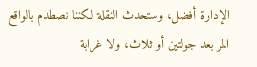الإدارة أفضل، وستحدث النقلة لكننا نصطدم بالواقع المر بعد جولتين أو ثلاث، ولا غرابة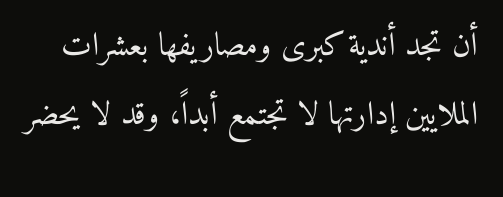أن تجد أندية كبرى ومصاريفها بعشرات الملايين إدارتها لا تجتمع أبداً، وقد لا يحضر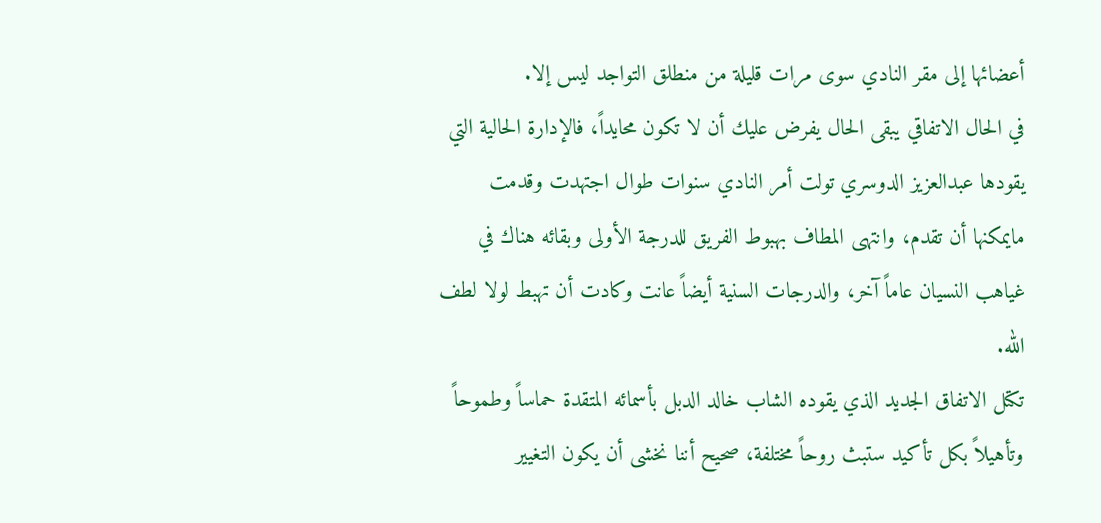أعضائها إلى مقر النادي سوى مرات قليلة من منطلق التواجد ليس إلا.
في الحال الاتفاقي يبقى الحال يفرض عليك أن لا تكون محايداً، فالإدارة الحالية التي يقودها عبدالعزيز الدوسري تولت أمر النادي سنوات طوال اجتهدت وقدمت مايمكنها أن تقدم، وانتهى المطاف بهبوط الفريق للدرجة الأولى وبقائه هناك في غياهب النسيان عاماً آخر، والدرجات السنية أيضاً عانت وكادت أن تهبط لولا لطف الله.
تكتل الاتفاق الجديد الذي يقوده الشاب خالد الدبل بأسمائه المتقدة حماساً وطموحاً وتأهيلاً بكل تأكيد ستبث روحاً مختلفة، صحيح أننا نخشى أن يكون التغيير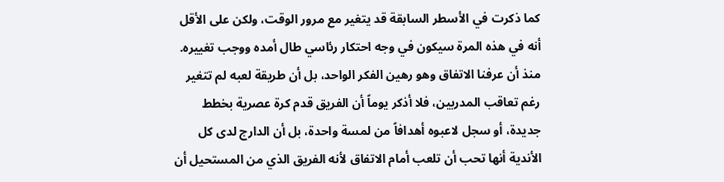كما ذكرت في الأسطر السابقة قد يتغير مع مرور الوقت، ولكن على الأقل أنه في هذه المرة سيكون في وجه احتكار رئاسي طال أمده ووجب تغييره.
منذ أن عرفنا الاتفاق وهو رهين الفكر الواحد، بل أن طريقة لعبه لم تتغير رغم تعاقب المدربين، فلا أذكر يوماً أن الفريق قدم كرة عصرية بخطط جديدة، أو سجل لاعبوه أهدافاً من لمسة واحدة، بل أن الدارج لدى كل الأندية أنها تحب أن تلعب أمام الاتفاق لأنه الفريق الذي من المستحيل أن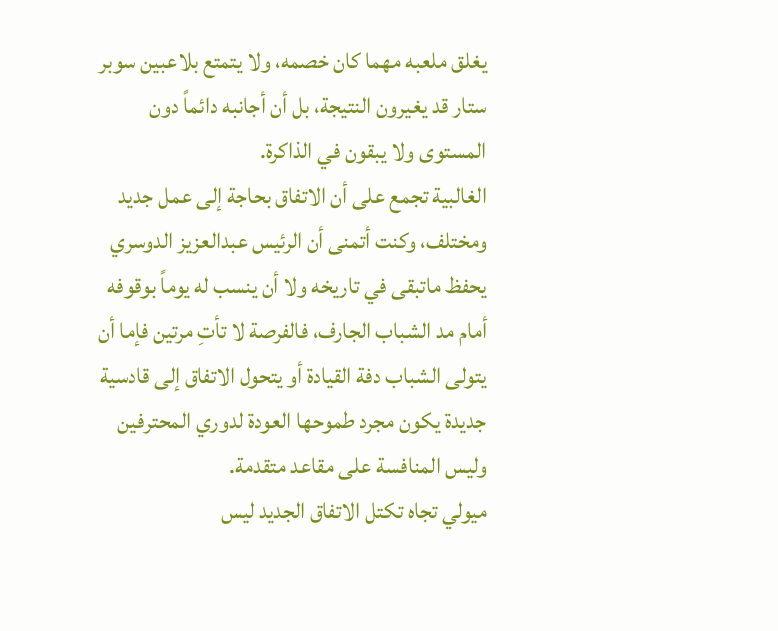يغلق ملعبه مهما كان خصمه، ولا يتمتع بلاعبين سوبر ستار قد يغيرون النتيجة، بل أن أجانبه دائماً دون المستوى ولا يبقون في الذاكرة.
الغالبية تجمع على أن الاتفاق بحاجة إلى عمل جديد ومختلف، وكنت أتمنى أن الرئيس عبدالعزيز الدوسري يحفظ ماتبقى في تاريخه ولا أن ينسب له يوماً بوقوفه أمام مد الشباب الجارف، فالفرصة لا تأتِ مرتين فإما أن يتولى الشباب دفة القيادة أو يتحول الاتفاق إلى قادسية جديدة يكون مجرد طموحها العودة لدوري المحترفين وليس المنافسة على مقاعد متقدمة.
ميولي تجاه تكتل الاتفاق الجديد ليس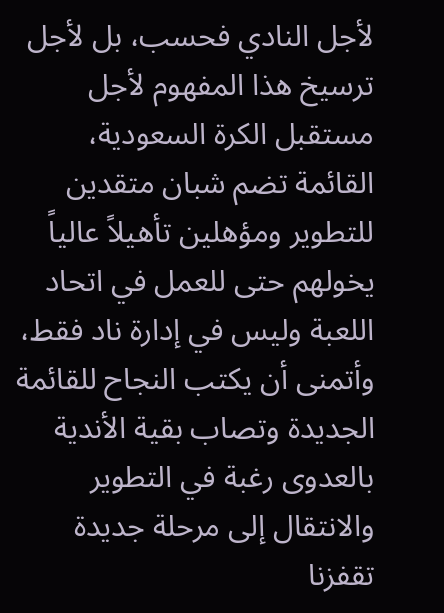لأجل النادي فحسب، بل لأجل ترسيخ هذا المفهوم لأجل مستقبل الكرة السعودية، القائمة تضم شبان متقدين للتطوير ومؤهلين تأهيلاً عالياً يخولهم حتى للعمل في اتحاد اللعبة وليس في إدارة ناد فقط، وأتمنى أن يكتب النجاح للقائمة الجديدة وتصاب بقية الأندية بالعدوى رغبة في التطوير والانتقال إلى مرحلة جديدة تقفزنا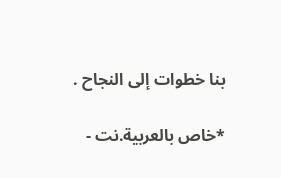بنا خطوات إلى النجاح .

*خاص بالعربية.نت -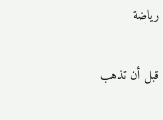رياضة

قبل أن تذهب